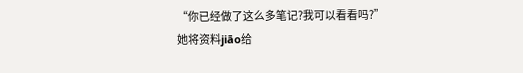“你已经做了这么多笔记?我可以看看吗?”
她将资料jiāo给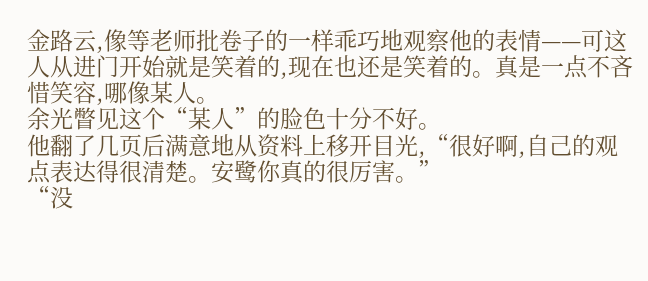金路云,像等老师批卷子的一样乖巧地观察他的表情——可这人从进门开始就是笑着的,现在也还是笑着的。真是一点不吝惜笑容,哪像某人。
余光瞥见这个“某人”的脸色十分不好。
他翻了几页后满意地从资料上移开目光,“很好啊,自己的观点表达得很清楚。安鹭你真的很厉害。”
“没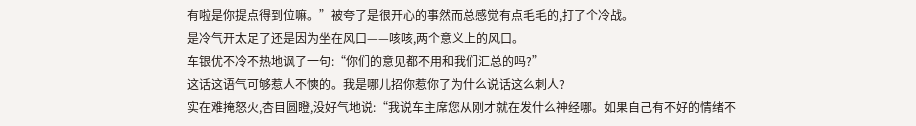有啦是你提点得到位嘛。”被夸了是很开心的事然而总感觉有点毛毛的,打了个冷战。
是冷气开太足了还是因为坐在风口——咳咳,两个意义上的风口。
车银优不冷不热地讽了一句:“你们的意见都不用和我们汇总的吗?”
这话这语气可够惹人不慡的。我是哪儿招你惹你了为什么说话这么刺人?
实在难掩怒火,杏目圆瞪,没好气地说:“我说车主席您从刚才就在发什么神经哪。如果自己有不好的情绪不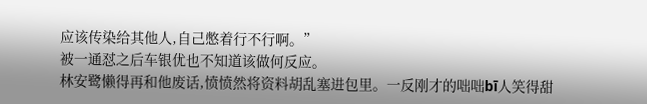应该传染给其他人,自己憋着行不行啊。”
被一通怼之后车银优也不知道该做何反应。
林安鹭懒得再和他废话,愤愤然将资料胡乱塞进包里。一反刚才的咄咄bī人笑得甜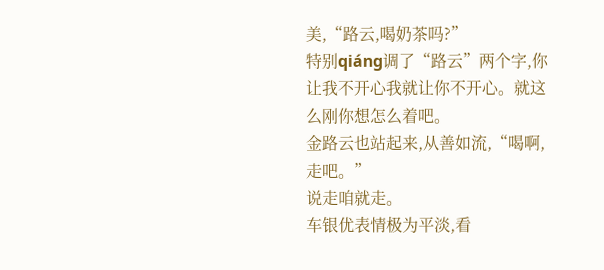美,“路云,喝奶茶吗?”
特别qiáng调了“路云”两个字,你让我不开心我就让你不开心。就这么刚你想怎么着吧。
金路云也站起来,从善如流,“喝啊,走吧。”
说走咱就走。
车银优表情极为平淡,看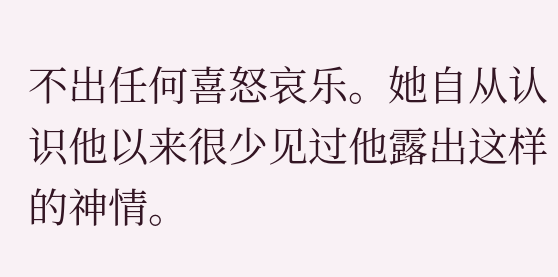不出任何喜怒哀乐。她自从认识他以来很少见过他露出这样的神情。